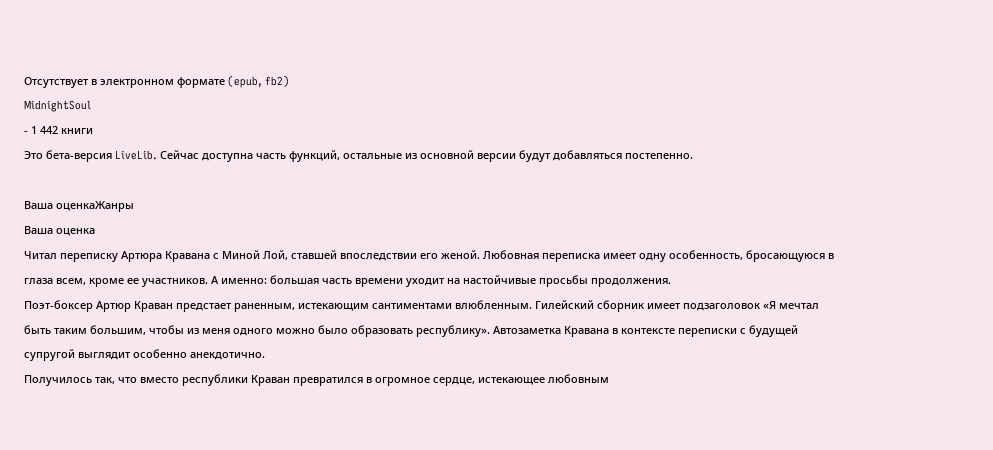Отсутствует в электронном формате (epub, fb2)
MidnightSoul
- 1 442 книги
Это бета-версия LiveLib. Сейчас доступна часть функций, остальные из основной версии будут добавляться постепенно.

Ваша оценкаЖанры
Ваша оценка
Читал переписку Артюра Кравана с Миной Лой, ставшей впоследствии его женой. Любовная переписка имеет одну особенность, бросающуюся в глаза всем, кроме ее участников. А именно: большая часть времени уходит на настойчивые просьбы продолжения.
Поэт-боксер Артюр Краван предстает раненным, истекающим сантиментами влюбленным. Гилейский сборник имеет подзаголовок «Я мечтал быть таким большим, чтобы из меня одного можно было образовать республику». Автозаметка Кравана в контексте переписки с будущей супругой выглядит особенно анекдотично.
Получилось так, что вместо республики Краван превратился в огромное сердце, истекающее любовным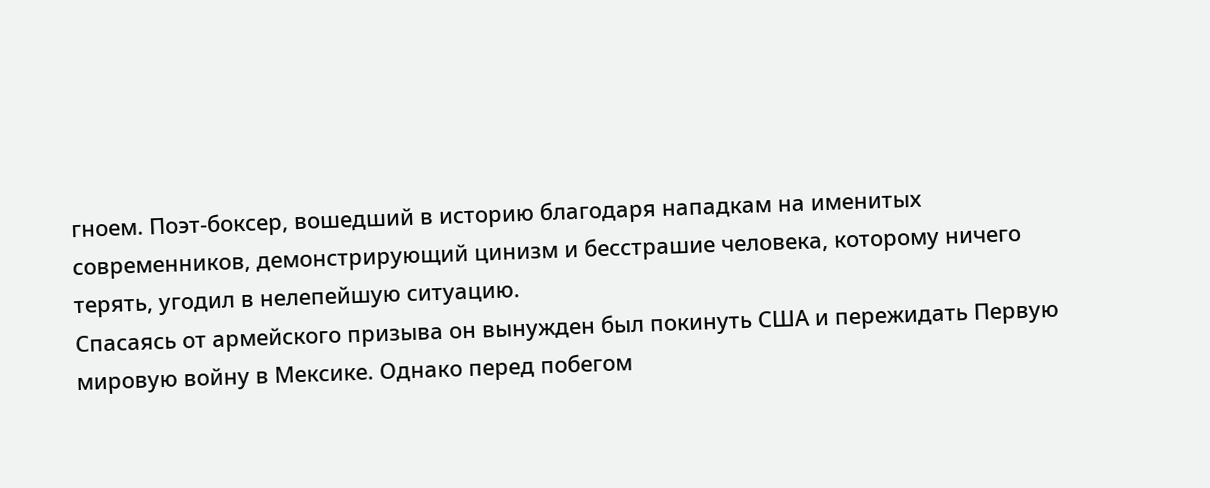гноем. Поэт-боксер, вошедший в историю благодаря нападкам на именитых современников, демонстрирующий цинизм и бесстрашие человека, которому ничего терять, угодил в нелепейшую ситуацию.
Спасаясь от армейского призыва он вынужден был покинуть США и пережидать Первую мировую войну в Мексике. Однако перед побегом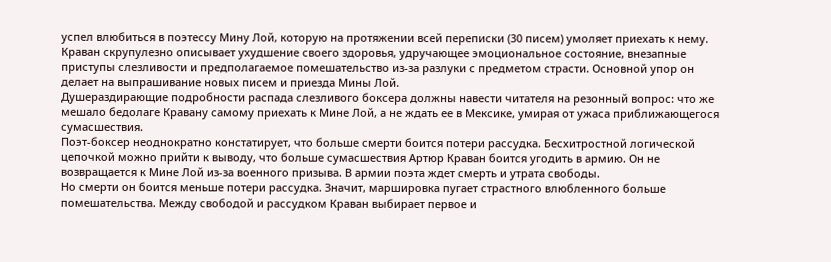успел влюбиться в поэтессу Мину Лой, которую на протяжении всей переписки (30 писем) умоляет приехать к нему.
Краван скрупулезно описывает ухудшение своего здоровья, удручающее эмоциональное состояние, внезапные приступы слезливости и предполагаемое помешательство из-за разлуки с предметом страсти. Основной упор он делает на выпрашивание новых писем и приезда Мины Лой.
Душераздирающие подробности распада слезливого боксера должны навести читателя на резонный вопрос: что же мешало бедолаге Кравану самому приехать к Мине Лой, а не ждать ее в Мексике, умирая от ужаса приближающегося сумасшествия.
Поэт-боксер неоднократно констатирует, что больше смерти боится потери рассудка. Бесхитростной логической цепочкой можно прийти к выводу, что больше сумасшествия Артюр Краван боится угодить в армию. Он не возвращается к Мине Лой из-за военного призыва. В армии поэта ждет смерть и утрата свободы.
Но смерти он боится меньше потери рассудка. Значит, маршировка пугает страстного влюбленного больше помешательства. Между свободой и рассудком Краван выбирает первое и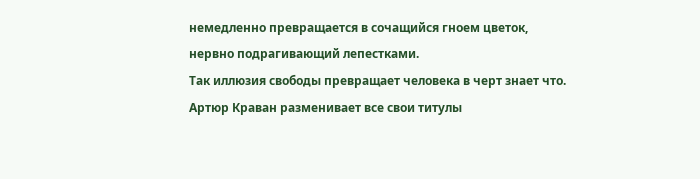немедленно превращается в сочащийся гноем цветок, нервно подрагивающий лепестками.
Так иллюзия свободы превращает человека в черт знает что. Артюр Краван разменивает все свои титулы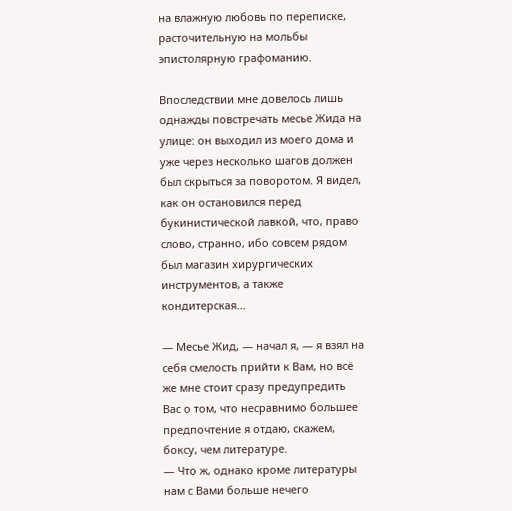на влажную любовь по переписке, расточительную на мольбы эпистолярную графоманию.

Впоследствии мне довелось лишь однажды повстречать месье Жида на улице: он выходил из моего дома и уже через несколько шагов должен был скрыться за поворотом. Я видел, как он остановился перед букинистической лавкой, что, право слово, странно, ибо совсем рядом был магазин хирургических инструментов, а также кондитерская...

— Месье Жид, — начал я, — я взял на себя смелость прийти к Вам, но всё же мне стоит сразу предупредить Вас о том, что несравнимо большее предпочтение я отдаю, скажем, боксу, чем литературе.
— Что ж, однако кроме литературы нам с Вами больше нечего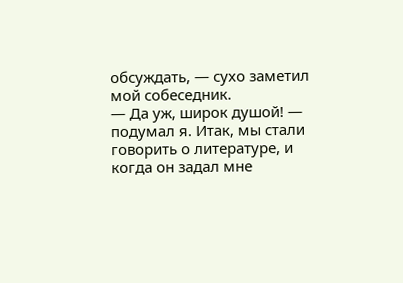обсуждать, — сухо заметил мой собеседник.
— Да уж, широк душой! — подумал я. Итак, мы стали говорить о литературе, и когда он задал мне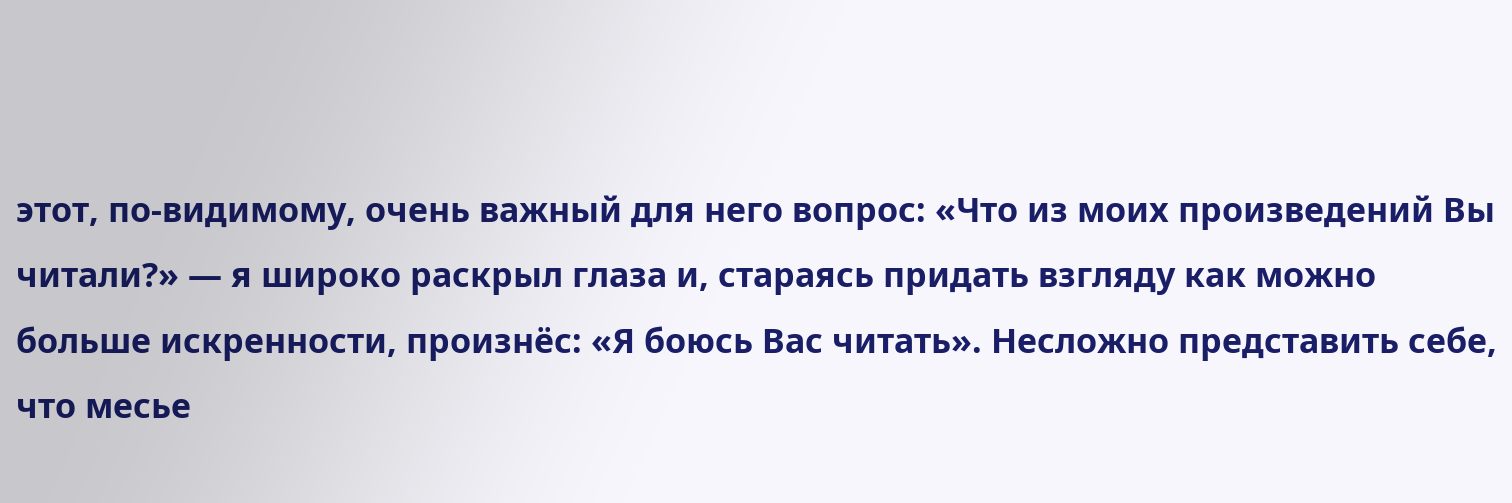этот, по-видимому, очень важный для него вопрос: «Что из моих произведений Вы читали?» — я широко раскрыл глаза и, стараясь придать взгляду как можно больше искренности, произнёс: «Я боюсь Вас читать». Несложно представить себе, что месье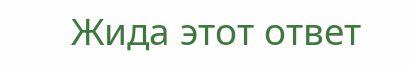Жида этот ответ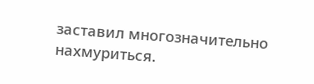заставил многозначительно нахмуриться.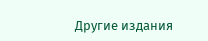Другие издания